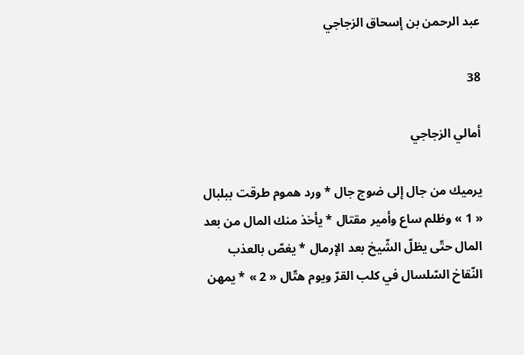عبد الرحمن بن إسحاق الزجاجي

38

أمالي الزجاجي

يرميك من جال إلى ضوج جال * ورد هموم طرقت ببلبال « 1 » وظلم ساع وأمير مقتال * يأخذ منك المال من بعد المال حتّى يظلّ الشّيخ بعد الإرمال * يغصّ بالعذب النّقاخ السّلسال في كلب القرّ ويوم هتّال « 2 » * يمهن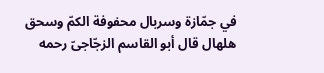في جمّازة وسربال محفوفة الكمّ وسحق هلهال قال أبو القاسم الزجّاجىّ رحمه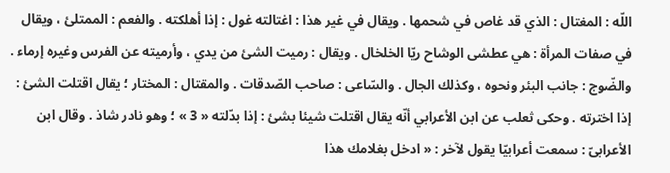اللّه : المغتال : الذي قد غاص في شحمها . ويقال في غير هذا : اغتالته غول : إذا أهلكته . والفعم : الممتلئ ، ويقال في صفات المرأة : هي عطشى الوشاح ريّا الخلخال . ويقال : رميت الشئ من يدي ، وأرميته عن الفرس وغيره إرماء . والضّوج : جانب البئر ونحوه ، وكذلك الجال . والسّاعى : صاحب الصّدقات . والمقتال : المختار ؛ يقال اقتلت الشئ : إذا اخترته . وحكى ثعلب عن ابن الأعرابي أنّه يقال اقتلت شيئا بشئ : إذا بدّلته « 3 » ؛ وهو نادر شاذ . وقال ابن الأعرابىّ : سمعت أعرابيّا يقول لآخر : « ادخل بغلامك هذا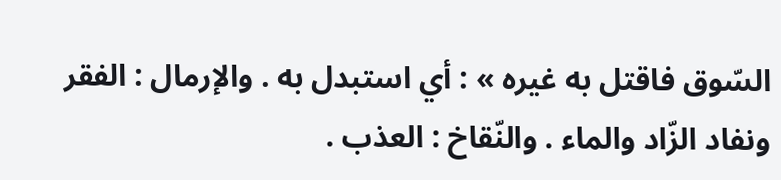السّوق فاقتل به غيره » : أي استبدل به . والإرمال : الفقر ونفاد الزّاد والماء . والنّقاخ : العذب .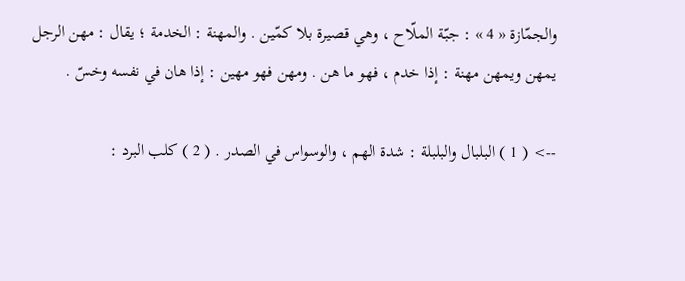والجمّازة « 4 » : جبّة الملّاح ، وهي قصيرة بلا كمّين . والمهنة : الخدمة ؛ يقال : مهن الرجل يمهن ويمهن مهنة : إذا خدم ، فهو ما هن . ومهن فهو مهين : إذا هان في نفسه وخسّ .

--> ( 1 ) البلبال والبلبلة : شدة الهم ، والوسواس في الصدر . ( 2 ) كلب البرد :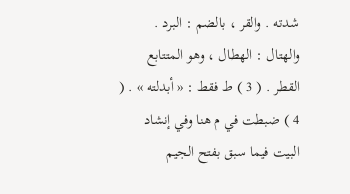شدته . والقر ، بالضم : البرد . والهتال : الهطال ، وهو المتتابع القطر . ( 3 ) ط فقط : « أبدلته » . ( 4 ) ضبطت في م هنا وفي إنشاد البيت فيما سبق بفتح الجيم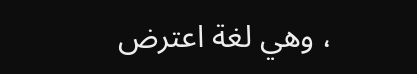، وهي لغة اعترض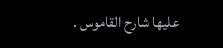عليها شارح القاموس .